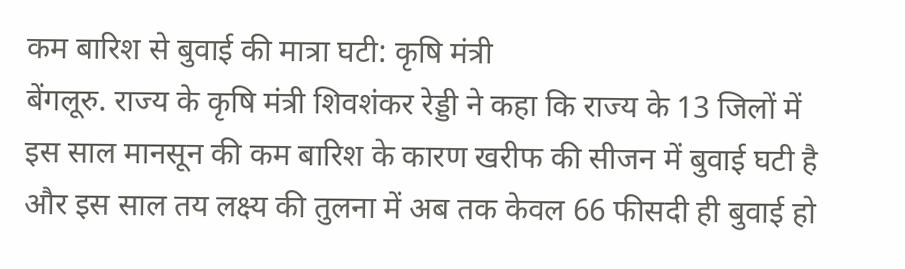कम बारिश से बुवाई की मात्रा घटी: कृषि मंत्री
बेंगलूरु. राज्य के कृषि मंत्री शिवशंकर रेड्डी ने कहा कि राज्य के 13 जिलों में इस साल मानसून की कम बारिश के कारण खरीफ की सीजन में बुवाई घटी है और इस साल तय लक्ष्य की तुलना में अब तक केवल 66 फीसदी ही बुवाई हो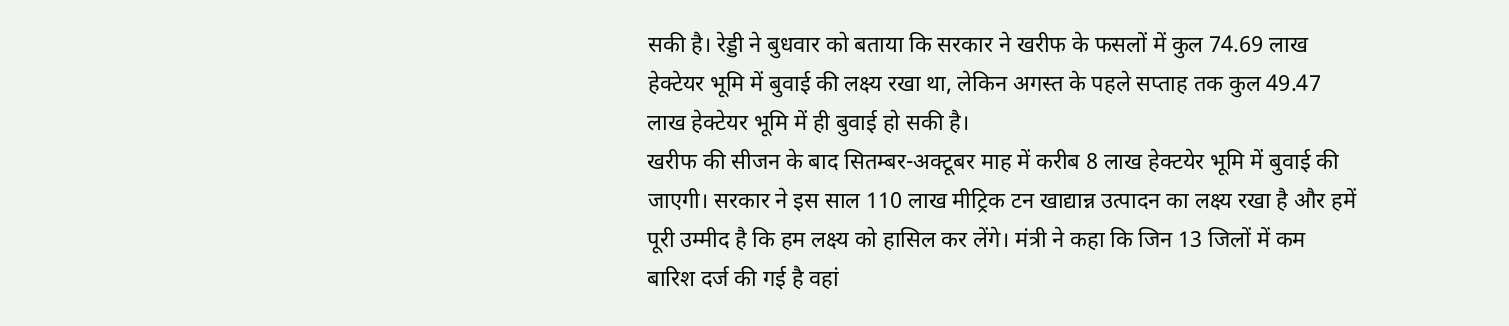सकी है। रेड्डी ने बुधवार को बताया कि सरकार ने खरीफ के फसलों में कुल 74.69 लाख हेक्टेयर भूमि में बुवाई की लक्ष्य रखा था, लेकिन अगस्त के पहले सप्ताह तक कुल 49.47 लाख हेक्टेयर भूमि में ही बुवाई हो सकी है।
खरीफ की सीजन के बाद सितम्बर-अक्टूबर माह में करीब 8 लाख हेक्टयेर भूमि में बुवाई की जाएगी। सरकार ने इस साल 110 लाख मीट्रिक टन खाद्यान्न उत्पादन का लक्ष्य रखा है और हमें पूरी उम्मीद है कि हम लक्ष्य को हासिल कर लेंगे। मंत्री ने कहा कि जिन 13 जिलों में कम बारिश दर्ज की गई है वहां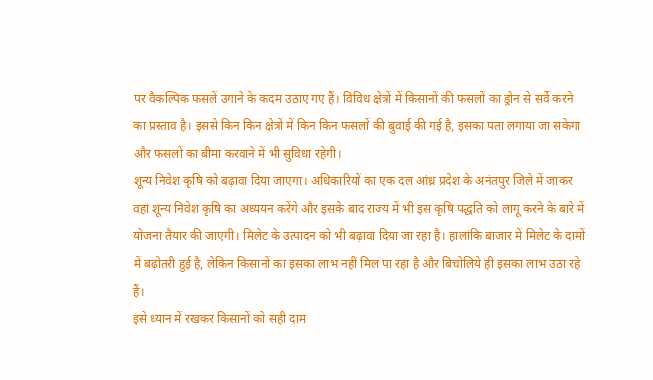पर वैकल्पिक फसलें उगाने के कदम उठाए गए हैं। विविध क्षेत्रों में किसानों की फसलों का ड्रोन से सर्वे करने का प्रस्ताव है। इससे किन किन क्षेत्रों में किन किन फसलों की बुवाई की गई है, इसका पता लगाया जा सकेगा और फसलों का बीमा करवाने में भी सुविधा रहेगी।
शून्य निवेश कृषि को बढ़ावा दिया जाएगा। अधिकारियों का एक दल आंध्र प्रदेश के अनंतपुर जिले में जाकर वहां शून्य निवेश कृषि का अध्ययन करेंगे और इसके बाद राज्य में भी इस कृषि पद्धति को लागू करने के बारे में योजना तैयार की जाएगी। मिलेट के उत्पादन को भी बढ़ावा दिया जा रहा है। हालांकि बाजार में मिलेट के दामों में बढ़ोतरी हुई है, लेकिन किसानों का इसका लाभ नहीं मिल पा रहा है और बिचोलिये ही इसका लाभ उठा रहे हैं।
इसे ध्यान में रखकर किसानों को सही दाम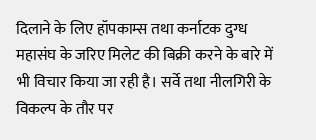दिलाने के लिए हॉपकाम्स तथा कर्नाटक दुग्ध महासंघ के जरिए मिलेट की बिक्री करने के बारे में भी विचार किया जा रही है। सर्वे तथा नीलगिरी के विकल्प के तौर पर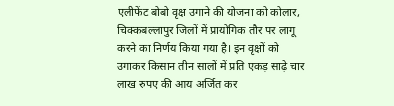एलीफेंट बोबो वृक्ष उगाने की योजना को कोलार, चिक्कबल्लापुर जिलों में प्रायोगिक तौर पर लागू करने का निर्णय किया गया है। इन वृक्षों को उगाकर किसान तीन सालों में प्रति एकड़ साढ़े चार लाख रुपए की आय अर्जित कर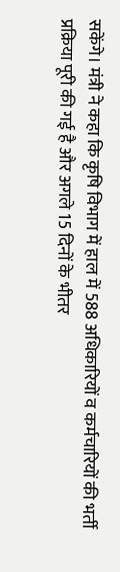सकेंगे। मंत्री ने कहा कि कृषि विभाग में हाल में 588 अधिकारियों व कर्मचारियों की भर्ती प्रक्रिया पूरी की गई है और अगले 15 दिनों के भीतर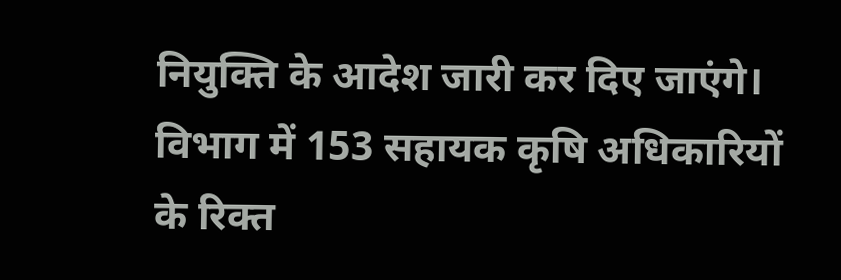नियुक्ति के आदेश जारी कर दिए जाएंगे। विभाग में 153 सहायक कृषि अधिकारियों के रिक्त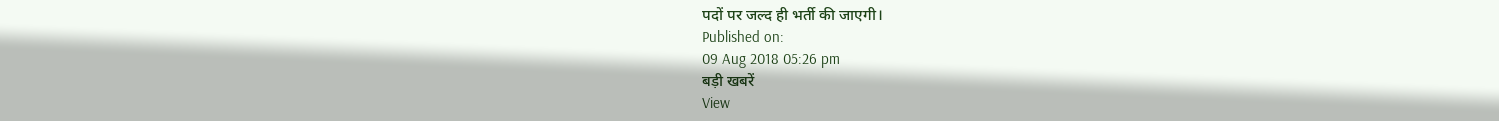पदों पर जल्द ही भर्ती की जाएगी।
Published on:
09 Aug 2018 05:26 pm
बड़ी खबरें
View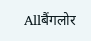Allबैंगलोर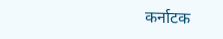कर्नाटक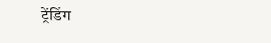ट्रेंडिंग